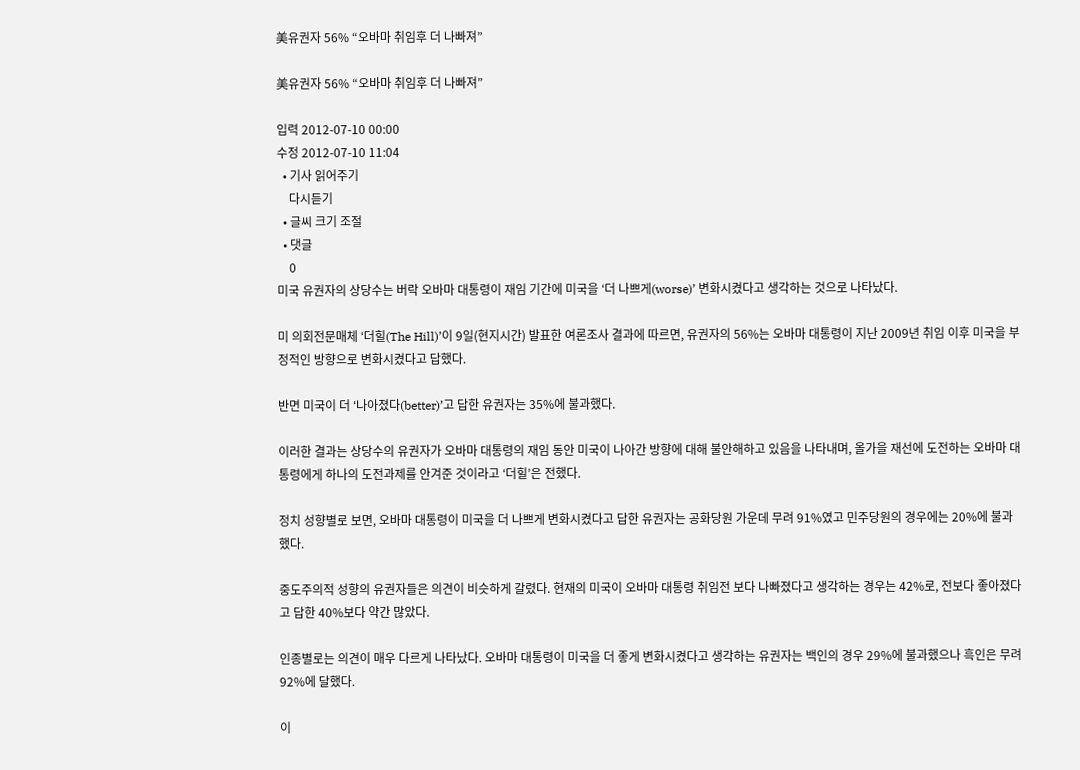美유권자 56% “오바마 취임후 더 나빠져”

美유권자 56% “오바마 취임후 더 나빠져”

입력 2012-07-10 00:00
수정 2012-07-10 11:04
  • 기사 읽어주기
    다시듣기
  • 글씨 크기 조절
  • 댓글
    0
미국 유권자의 상당수는 버락 오바마 대통령이 재임 기간에 미국을 ‘더 나쁘게(worse)’ 변화시켰다고 생각하는 것으로 나타났다.

미 의회전문매체 ‘더힐(The Hill)’이 9일(현지시간) 발표한 여론조사 결과에 따르면, 유권자의 56%는 오바마 대통령이 지난 2009년 취임 이후 미국을 부정적인 방향으로 변화시켰다고 답했다.

반면 미국이 더 ‘나아졌다(better)’고 답한 유권자는 35%에 불과했다.

이러한 결과는 상당수의 유권자가 오바마 대통령의 재임 동안 미국이 나아간 방향에 대해 불안해하고 있음을 나타내며, 올가을 재선에 도전하는 오바마 대통령에게 하나의 도전과제를 안겨준 것이라고 ‘더힐’은 전했다.

정치 성향별로 보면, 오바마 대통령이 미국을 더 나쁘게 변화시켰다고 답한 유권자는 공화당원 가운데 무려 91%였고 민주당원의 경우에는 20%에 불과했다.

중도주의적 성향의 유권자들은 의견이 비슷하게 갈렸다. 현재의 미국이 오바마 대통령 취임전 보다 나빠졌다고 생각하는 경우는 42%로, 전보다 좋아졌다고 답한 40%보다 약간 많았다.

인종별로는 의견이 매우 다르게 나타났다. 오바마 대통령이 미국을 더 좋게 변화시켰다고 생각하는 유권자는 백인의 경우 29%에 불과했으나 흑인은 무려 92%에 달했다.

이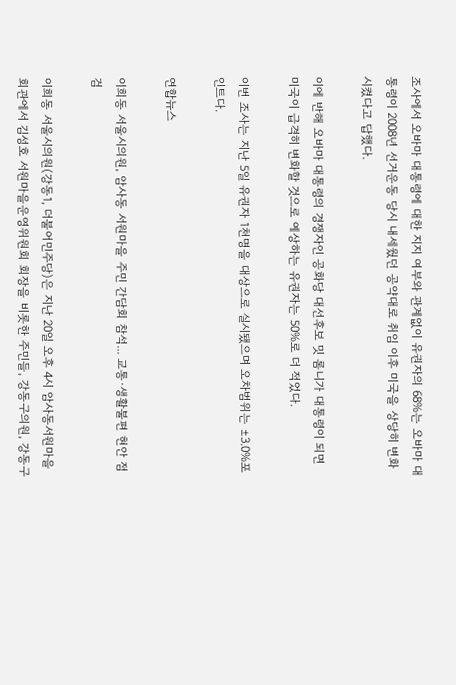조사에서 오바마 대통령에 대한 지지 여부와 관계없이 유권자의 68%는 오바마 대통령이 2008년 선거운동 당시 내세웠던 공약대로 취임 이후 미국을 상당히 변화시켰다고 답했다.

이에 반해 오바마 대통령의 경쟁자인 공화당 대선후보 밋 롬니가 대통령이 되면 미국이 급격히 변화할 것으로 예상하는 유권자는 50%로 더 적었다.

이번 조사는 지난 5일 유권자 1천명을 대상으로 실시됐으며 오차범위는 ±3.0%포인트다.

연합뉴스

이희동 서울시의원, 암사동 서원마을 주민 간담회 참석... 교통·생활불편 현안 점검

이희동 서울시의원(강동1, 더불어민주당)은 지난 20일 오후 4시 암사동서원마을회관에서 김성호 서원마을운영위원회 회장을 비롯한 주민들, 강동구의원, 강동구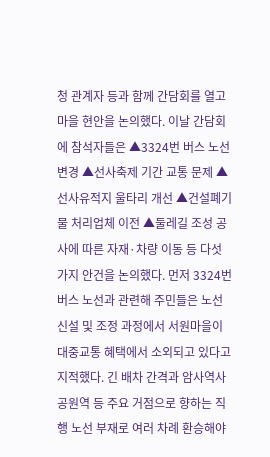청 관계자 등과 함께 간담회를 열고 마을 현안을 논의했다. 이날 간담회에 참석자들은 ▲3324번 버스 노선 변경 ▲선사축제 기간 교통 문제 ▲선사유적지 울타리 개선 ▲건설폐기물 처리업체 이전 ▲둘레길 조성 공사에 따른 자재·차량 이동 등 다섯 가지 안건을 논의했다. 먼저 3324번 버스 노선과 관련해 주민들은 노선 신설 및 조정 과정에서 서원마을이 대중교통 혜택에서 소외되고 있다고 지적했다. 긴 배차 간격과 암사역사공원역 등 주요 거점으로 향하는 직행 노선 부재로 여러 차례 환승해야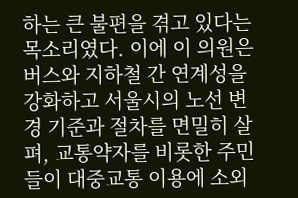하는 큰 불편을 겪고 있다는 목소리였다. 이에 이 의원은 버스와 지하철 간 연계성을 강화하고 서울시의 노선 변경 기준과 절차를 면밀히 살펴, 교통약자를 비롯한 주민들이 대중교통 이용에 소외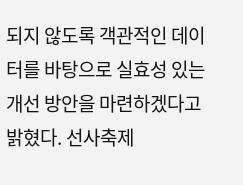되지 않도록 객관적인 데이터를 바탕으로 실효성 있는 개선 방안을 마련하겠다고 밝혔다. 선사축제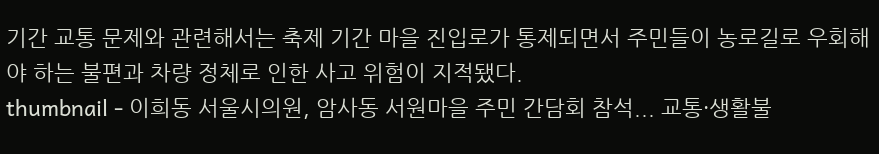기간 교통 문제와 관련해서는 축제 기간 마을 진입로가 통제되면서 주민들이 농로길로 우회해야 하는 불편과 차량 정체로 인한 사고 위험이 지적됐다.
thumbnail - 이희동 서울시의원, 암사동 서원마을 주민 간담회 참석... 교통·생활불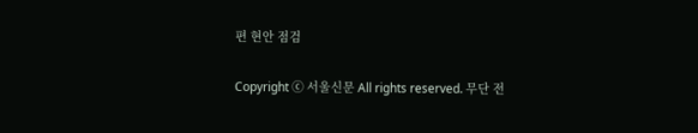편 현안 점검

Copyright ⓒ 서울신문 All rights reserved. 무단 전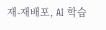재-재배포, AI 학습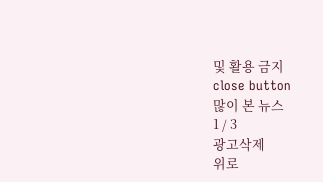및 활용 금지
close button
많이 본 뉴스
1 / 3
광고삭제
위로